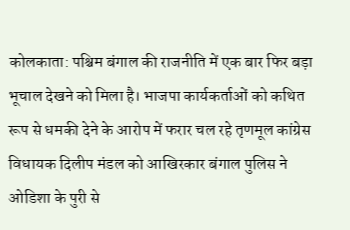कोलकाता: पश्चिम बंगाल की राजनीति में एक बार फिर बड़ा भूचाल देखने को मिला है। भाजपा कार्यकर्ताओं को कथित रूप से धमकी देने के आरोप में फरार चल रहे तृणमूल कांग्रेस विधायक दिलीप मंडल को आखिरकार बंगाल पुलिस ने ओडिशा के पुरी से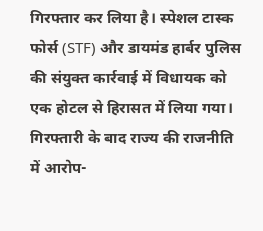गिरफ्तार कर लिया है। स्पेशल टास्क फोर्स (STF) और डायमंड हार्बर पुलिस की संयुक्त कार्रवाई में विधायक को एक होटल से हिरासत में लिया गया। गिरफ्तारी के बाद राज्य की राजनीति में आरोप-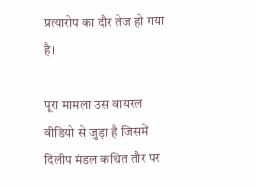प्रत्यारोप का दौर तेज हो गया है।

पूरा मामला उस वायरल वीडियो से जुड़ा है जिसमें दिलीप मंडल कथित तौर पर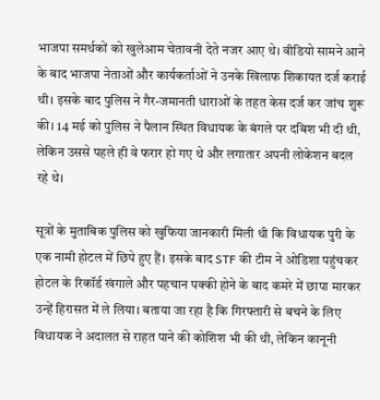भाजपा समर्थकों को खुलेआम चेतावनी देते नजर आए थे। वीडियो सामने आने के बाद भाजपा नेताओं और कार्यकर्ताओं ने उनके खिलाफ शिकायत दर्ज कराई थी। इसके बाद पुलिस ने गैर-जमानती धाराओं के तहत केस दर्ज कर जांच शुरू की। 14 मई को पुलिस ने पैलान स्थित विधायक के बंगले पर दबिश भी दी थी, लेकिन उससे पहले ही वे फरार हो गए थे और लगातार अपनी लोकेशन बदल रहे थे।

सूत्रों के मुताबिक पुलिस को खुफिया जानकारी मिली थी कि विधायक पुरी के एक नामी होटल में छिपे हुए हैं। इसके बाद STF की टीम ने ओडिशा पहुंचकर होटल के रिकॉर्ड खंगाले और पहचान पक्की होने के बाद कमरे में छापा मारकर उन्हें हिरासत में ले लिया। बताया जा रहा है कि गिरफ्तारी से बचने के लिए विधायक ने अदालत से राहत पाने की कोशिश भी की थी, लेकिन कानूनी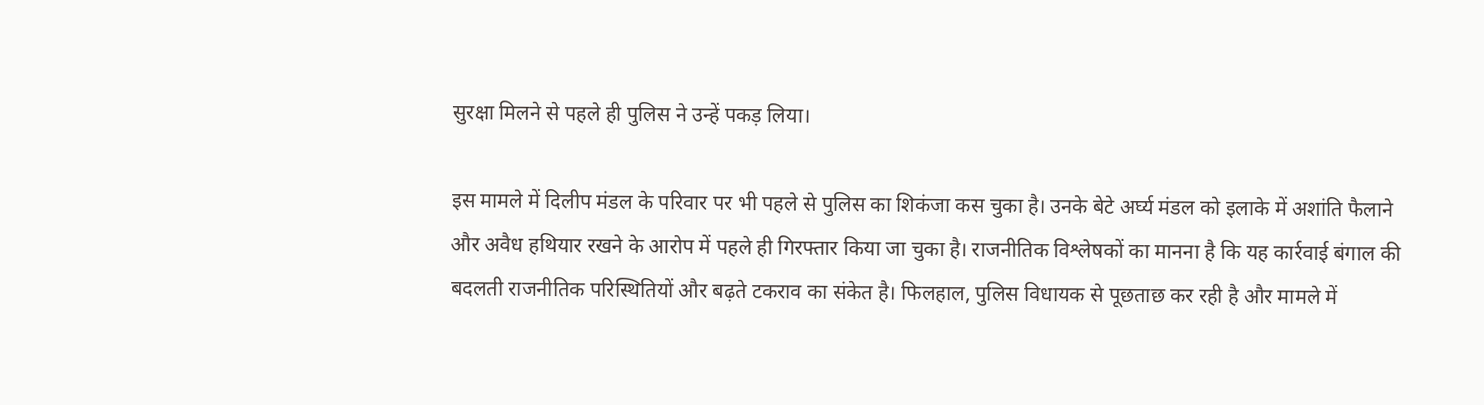सुरक्षा मिलने से पहले ही पुलिस ने उन्हें पकड़ लिया।

इस मामले में दिलीप मंडल के परिवार पर भी पहले से पुलिस का शिकंजा कस चुका है। उनके बेटे अर्घ्य मंडल को इलाके में अशांति फैलाने और अवैध हथियार रखने के आरोप में पहले ही गिरफ्तार किया जा चुका है। राजनीतिक विश्लेषकों का मानना है कि यह कार्रवाई बंगाल की बदलती राजनीतिक परिस्थितियों और बढ़ते टकराव का संकेत है। फिलहाल, पुलिस विधायक से पूछताछ कर रही है और मामले में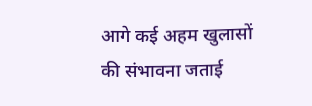आगे कई अहम खुलासों की संभावना जताई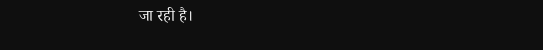जा रही है।